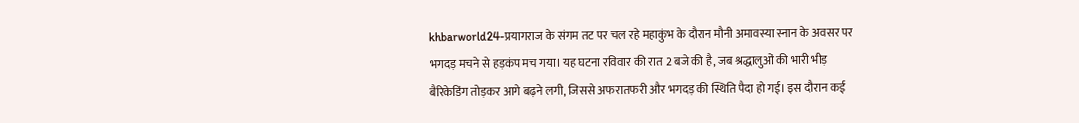khbarworld24-प्रयागराज के संगम तट पर चल रहे महाकुंभ के दौरान मौनी अमावस्या स्नान के अवसर पर भगदड़ मचने से हड़कंप मच गया। यह घटना रविवार की रात 2 बजे की है, जब श्रद्धालुओं की भारी भीड़ बैरिकेडिंग तोड़कर आगे बढ़ने लगी, जिससे अफरातफरी और भगदड़ की स्थिति पैदा हो गई। इस दौरान कई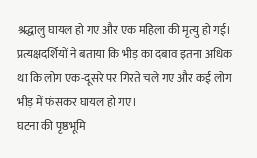श्रद्धालु घायल हो गए और एक महिला की मृत्यु हो गई। प्रत्यक्षदर्शियों ने बताया कि भीड़ का दबाव इतना अधिक था कि लोग एक-दूसरे पर गिरते चले गए और कई लोग भीड़ में फंसकर घायल हो गए।
घटना की पृष्ठभूमि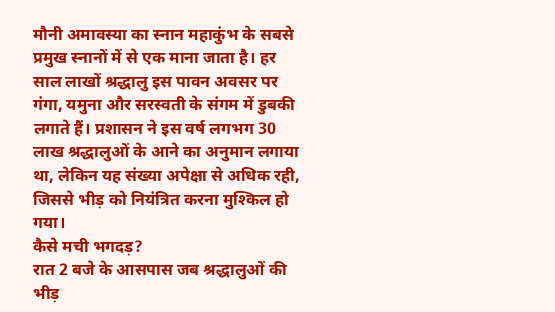मौनी अमावस्या का स्नान महाकुंभ के सबसे प्रमुख स्नानों में से एक माना जाता है। हर साल लाखों श्रद्धालु इस पावन अवसर पर गंगा, यमुना और सरस्वती के संगम में डुबकी लगाते हैं। प्रशासन ने इस वर्ष लगभग 30 लाख श्रद्धालुओं के आने का अनुमान लगाया था, लेकिन यह संख्या अपेक्षा से अधिक रही, जिससे भीड़ को नियंत्रित करना मुश्किल हो गया।
कैसे मची भगदड़?
रात 2 बजे के आसपास जब श्रद्धालुओं की भीड़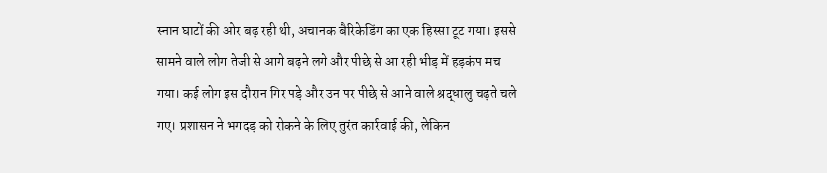स्नान घाटों की ओर बढ़ रही थी, अचानक बैरिकेडिंग का एक हिस्सा टूट गया। इससे सामने वाले लोग तेजी से आगे बढ़ने लगे और पीछे से आ रही भीड़ में हड़कंप मच गया। कई लोग इस दौरान गिर पड़े और उन पर पीछे से आने वाले श्रद्धालु चढ़ते चले गए। प्रशासन ने भगदड़ को रोकने के लिए तुरंत कार्रवाई की, लेकिन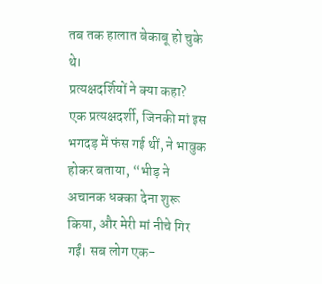तब तक हालात बेकाबू हो चुके थे।
प्रत्यक्षदर्शियों ने क्या कहा?
एक प्रत्यक्षदर्शी, जिनकी मां इस भगदड़ में फंस गई थीं, ने भावुक होकर बताया, “भीड़ ने अचानक धक्का देना शुरू किया, और मेरी मां नीचे गिर गईं। सब लोग एक-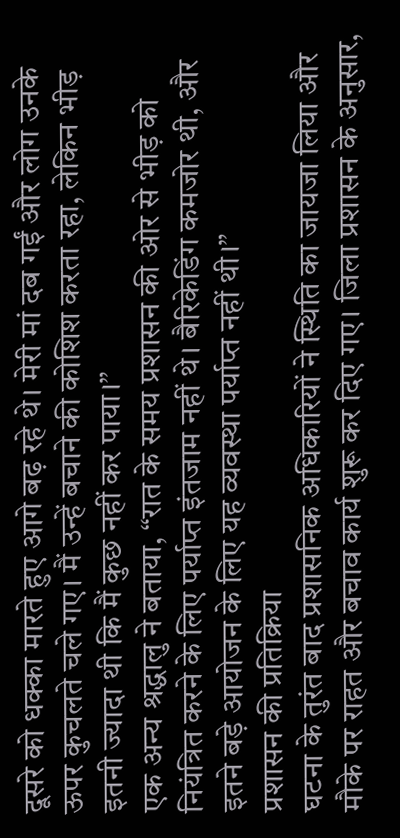दूसरे को धक्का मारते हुए आगे बढ़ रहे थे। मेरी मां दब गईं और लोग उनके ऊपर कुचलते चले गए। मैं उन्हें बचाने की कोशिश करता रहा, लेकिन भीड़ इतनी ज्यादा थी कि मैं कुछ नहीं कर पाया।”
एक अन्य श्रद्धालु ने बताया, “रात के समय प्रशासन की ओर से भीड़ को नियंत्रित करने के लिए पर्याप्त इंतजाम नहीं थे। बैरिकेडिंग कमजोर थी, और इतने बड़े आयोजन के लिए यह व्यवस्था पर्याप्त नहीं थी।”
प्रशासन की प्रतिक्रिया
घटना के तुरंत बाद प्रशासनिक अधिकारियों ने स्थिति का जायजा लिया और मौके पर राहत और बचाव कार्य शुरू कर दिए गए। जिला प्रशासन के अनुसार,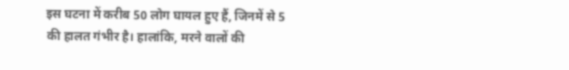इस घटना में करीब 50 लोग घायल हुए हैं, जिनमें से 5 की हालत गंभीर है। हालांकि, मरने वालों की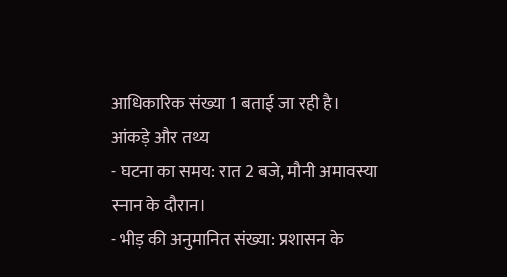आधिकारिक संख्या 1 बताई जा रही है।
आंकड़े और तथ्य
- घटना का समय: रात 2 बजे, मौनी अमावस्या स्नान के दौरान।
- भीड़ की अनुमानित संख्या: प्रशासन के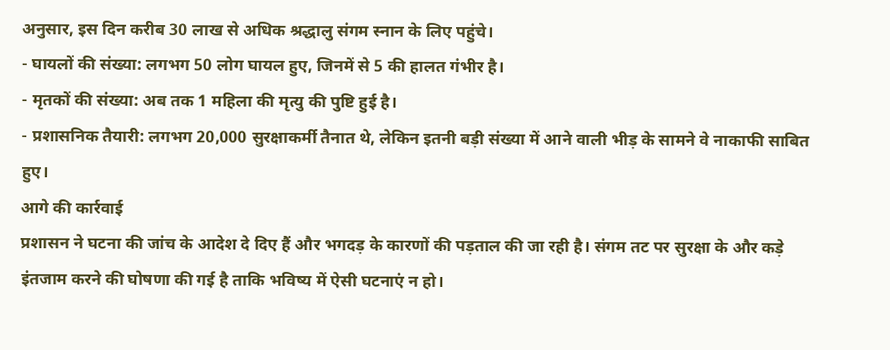अनुसार, इस दिन करीब 30 लाख से अधिक श्रद्धालु संगम स्नान के लिए पहुंचे।
- घायलों की संख्या: लगभग 50 लोग घायल हुए, जिनमें से 5 की हालत गंभीर है।
- मृतकों की संख्या: अब तक 1 महिला की मृत्यु की पुष्टि हुई है।
- प्रशासनिक तैयारी: लगभग 20,000 सुरक्षाकर्मी तैनात थे, लेकिन इतनी बड़ी संख्या में आने वाली भीड़ के सामने वे नाकाफी साबित हुए।
आगे की कार्रवाई
प्रशासन ने घटना की जांच के आदेश दे दिए हैं और भगदड़ के कारणों की पड़ताल की जा रही है। संगम तट पर सुरक्षा के और कड़े इंतजाम करने की घोषणा की गई है ताकि भविष्य में ऐसी घटनाएं न हो।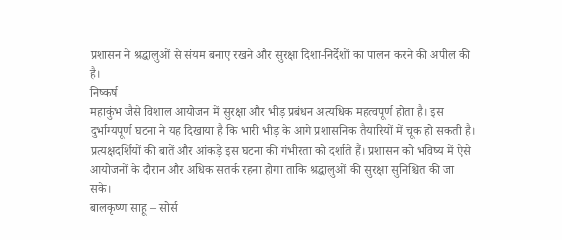प्रशासन ने श्रद्धालुओं से संयम बनाए रखने और सुरक्षा दिशा-निर्देशों का पालन करने की अपील की है।
निष्कर्ष
महाकुंभ जैसे विशाल आयोजन में सुरक्षा और भीड़ प्रबंधन अत्यधिक महत्वपूर्ण होता है। इस दुर्भाग्यपूर्ण घटना ने यह दिखाया है कि भारी भीड़ के आगे प्रशासनिक तैयारियों में चूक हो सकती है। प्रत्यक्षदर्शियों की बातें और आंकड़े इस घटना की गंभीरता को दर्शाते हैं। प्रशासन को भविष्य में ऐसे आयोजनों के दौरान और अधिक सतर्क रहना होगा ताकि श्रद्धालुओं की सुरक्षा सुनिश्चित की जा सके।
बालकृष्ण साहू – सोर्स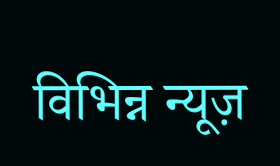विभिन्न न्यूज़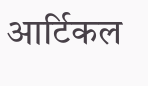आर्टिकल